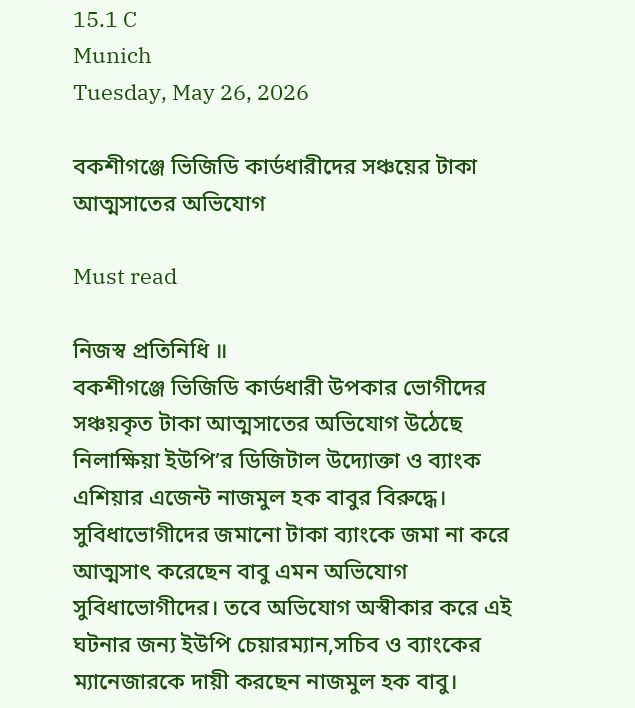15.1 C
Munich
Tuesday, May 26, 2026

বকশীগঞ্জে ভিজিডি কার্ডধারীদের সঞ্চয়ের টাকা আত্মসাতের অভিযোগ

Must read

নিজস্ব প্রতিনিধি ॥
বকশীগঞ্জে ভিজিডি কার্ডধারী উপকার ভোগীদের সঞ্চয়কৃত টাকা আত্মসাতের অভিযোগ উঠেছে নিলাক্ষিয়া ইউপি’র ডিজিটাল উদ্যোক্তা ও ব্যাংক এশিয়ার এজেন্ট নাজমুল হক বাবুর বিরুদ্ধে। সুবিধাভোগীদের জমানো টাকা ব্যাংকে জমা না করে আত্মসাৎ করেছেন বাবু এমন অভিযোগ সুবিধাভোগীদের। তবে অভিযোগ অস্বীকার করে এই ঘটনার জন্য ইউপি চেয়ারম্যান,সচিব ও ব্যাংকের ম্যানেজারকে দায়ী করছেন নাজমুল হক বাবু।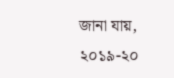জানা যায়, ২০১৯-২০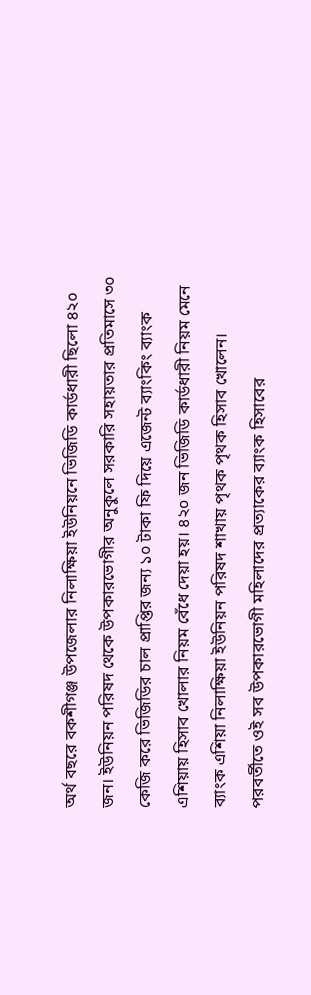অর্থ বছরে বকশীগঞ্জ উপজেলার নিলাক্ষিয়া ইউনিয়নে ভিজিডি কার্ডধারী ছিলো ৪২০ জন। ইউনিয়ন পরিষদ থেকে উপকারভোগীর অনুকুলে সরকারি সহায়তার প্রতিমাসে ৩০ কেজি করে ভিজিডির চাল প্রাপ্তির জন্য ১০ টাকা ফি দিয়ে এজেন্ট ব্যাংকিং ব্যাংক এশিয়ায় হিসাব খোলার নিয়ম বেঁধে দেয়া হয়। ৪২০ জন ভিজিডি কার্ডধারী নিয়ম মেনে ব্যাংক এশিয়া নিলাক্ষিয়া ইউনিয়ন পরিষদ শাখায় পৃথক পৃথক হিসাব খোলেন। পরবর্তীতে ওই সব উপকারভোগী মহিলাদের প্রত্যাকের ব্যাংক হিসাবের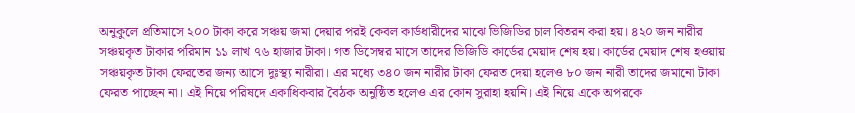অনুকুলে প্রতিমাসে ২০০ টাকা করে সঞ্চয় জমা দেয়ার পরই কেবল কার্ডধারীদের মাঝে ভিজিডির চাল বিতরন করা হয়। ৪২০ জন নারীর সঞ্চয়কৃত টাকার পরিমান ১১ লাখ ৭৬ হাজার টাকা। গত ডিসেম্বর মাসে তাদের ভিজিডি কার্ডের মেয়াদ শেষ হয়। কার্ডের মেয়াদ শেষ হওয়ায় সঞ্চয়কৃত টাকা ফেরতের জন্য আসে দুঃস্থ্য নারীরা। এর মধ্যে ৩৪০ জন নারীর টাকা ফেরত দেয়া হলেও ৮০ জন নারী তাদের জমানো টাকা ফেরত পাচ্ছেন না। এই নিয়ে পরিষদে একাধিকবার বৈঠক অনুষ্ঠিত হলেও এর কোন সুরাহা হয়নি। এই নিয়ে একে অপরকে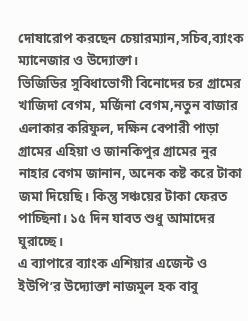দোষারোপ করছেন চেয়ারম্যান,সচিব,ব্যাংক ম্যানেজার ও উদ্যোক্তা।
ভিজিডির সুবিধাভোগী বিনোদের চর গ্রামের খাজিদা বেগম, মর্জিনা বেগম,নতুন বাজার এলাকার করিফুল, দক্ষিন বেপারী পাড়া গ্রামের এহিয়া ও জানকিপুর গ্রামের নুর নাহার বেগম জানান, অনেক কষ্ট করে টাকা জমা দিয়েছি। কিন্তু সঞ্চয়ের টাকা ফেরত পাচ্ছিনা। ১৫ দিন যাবত শুধু আমাদের ঘুরাচ্ছে।
এ ব্যাপারে ব্যাংক এশিয়ার এজেন্ট ও ইউপি’র উদ্যোক্তা নাজমুল হক বাবু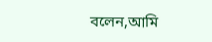বলেন,আমি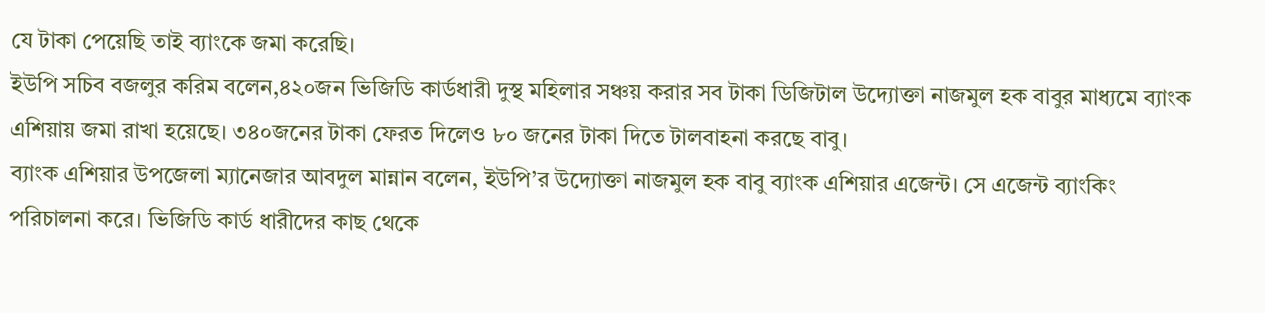যে টাকা পেয়েছি তাই ব্যাংকে জমা করেছি।
ইউপি সচিব বজলুর করিম বলেন,৪২০জন ভিজিডি কার্ডধারী দুস্থ মহিলার সঞ্চয় করার সব টাকা ডিজিটাল উদ্যোক্তা নাজমুল হক বাবুর মাধ্যমে ব্যাংক এশিয়ায় জমা রাখা হয়েছে। ৩৪০জনের টাকা ফেরত দিলেও ৮০ জনের টাকা দিতে টালবাহনা করছে বাবু।
ব্যাংক এশিয়ার উপজেলা ম্যানেজার আবদুল মান্নান বলেন, ইউপি’র উদ্যোক্তা নাজমুল হক বাবু ব্যাংক এশিয়ার এজেন্ট। সে এজেন্ট ব্যাংকিং পরিচালনা করে। ভিজিডি কার্ড ধারীদের কাছ থেকে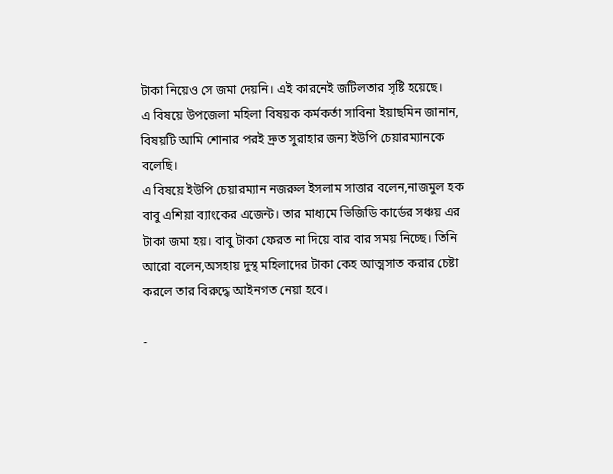টাকা নিয়েও সে জমা দেয়নি। এই কারনেই জটিলতার সৃষ্টি হয়েছে।
এ বিষয়ে উপজেলা মহিলা বিষয়ক কর্মকর্তা সাবিনা ইয়াছমিন জানান, বিষয়টি আমি শোনার পরই দ্রুত সুরাহার জন্য ইউপি চেয়ারম্যানকে বলেছি।
এ বিষয়ে ইউপি চেয়ারম্যান নজরুল ইসলাম সাত্তার বলেন,নাজমুল হক বাবু এশিয়া ব্যাংকের এজেন্ট। তার মাধ্যমে ভিজিডি কার্ডের সঞ্চয় এর টাকা জমা হয়। বাবু টাকা ফেরত না দিয়ে বার বার সময় নিচ্ছে। তিনি আরো বলেন,অসহায় দুস্থ মহিলাদের টাকা কেহ আত্মসাত করার চেষ্টা করলে তার বিরুদ্ধে আইনগত নেয়া হবে।

-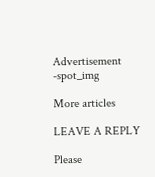Advertisement -spot_img

More articles

LEAVE A REPLY

Please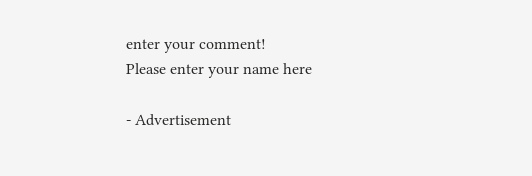enter your comment!
Please enter your name here

- Advertisement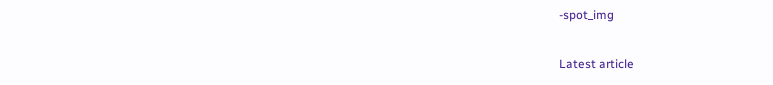-spot_img

Latest article